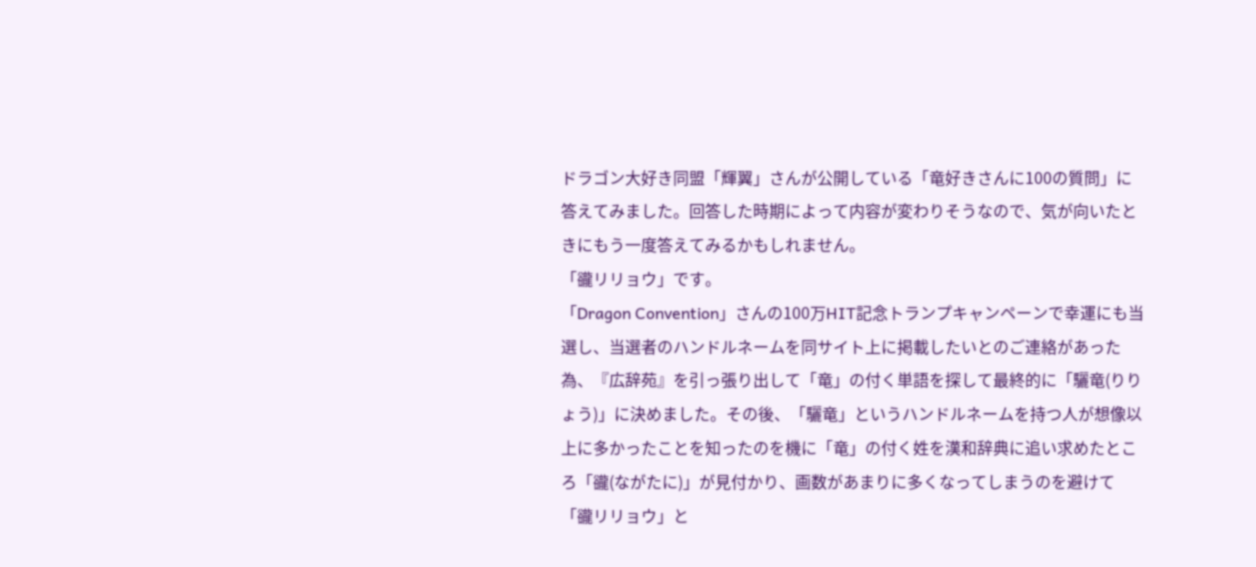ドラゴン大好き同盟「輝翼」さんが公開している「竜好きさんに100の質問」に答えてみました。回答した時期によって内容が変わりそうなので、気が向いたときにもう一度答えてみるかもしれません。
「豅リリョウ」です。
「Dragon Convention」さんの100万HIT記念トランプキャンペーンで幸運にも当選し、当選者のハンドルネームを同サイト上に掲載したいとのご連絡があった為、『広辞苑』を引っ張り出して「竜」の付く単語を探して最終的に「驪竜(りりょう)」に決めました。その後、「驪竜」というハンドルネームを持つ人が想像以上に多かったことを知ったのを機に「竜」の付く姓を漢和辞典に追い求めたところ「豅(ながたに)」が見付かり、画数があまりに多くなってしまうのを避けて「豅リリョウ」と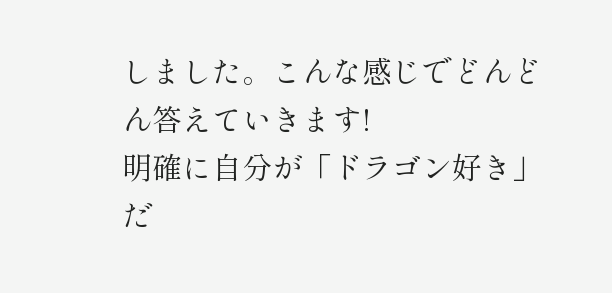しました。こんな感じでどんどん答えていきます!
明確に自分が「ドラゴン好き」だ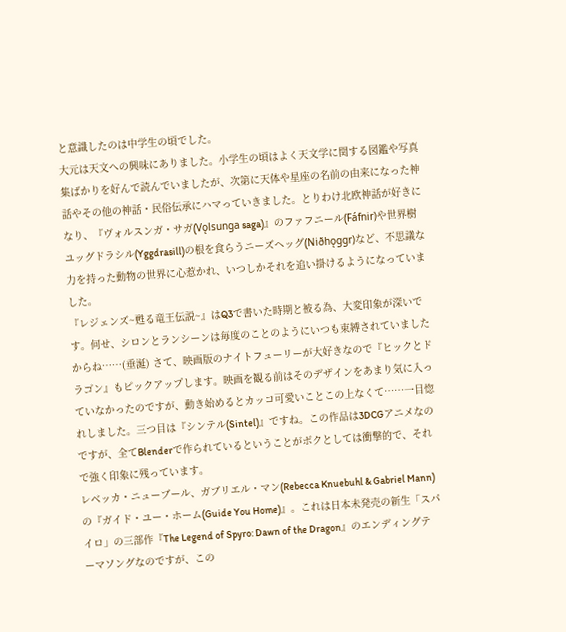と意識したのは中学生の頃でした。
大元は天文への興味にありました。小学生の頃はよく天文学に関する図鑑や写真集ばかりを好んで読んでいましたが、次第に天体や星座の名前の由来になった神話やその他の神話・民俗伝承にハマっていきました。とりわけ北欧神話が好きになり、『ヴォルスンガ・サガ(Vǫlsunga saga)』のファフニール(Fáfnir)や世界樹ユッグドラシル(Yggdrasill)の根を食らうニーズヘッグ(Niðhǫggr)など、不思議な力を持った動物の世界に心惹かれ、いつしかそれを追い掛けるようになっていました。
『レジェンズ~甦る竜王伝説~』はQ3で書いた時期と被る為、大変印象が深いです。何せ、シロンとランシーンは毎度のことのようにいつも束縛されていましたからね……(垂涎) さて、映画版のナイトフューリーが大好きなので『ヒックとドラゴン』もピックアップします。映画を観る前はそのデザインをあまり気に入っていなかったのですが、動き始めるとカッコ可愛いことこの上なくて……一目惚れしました。三つ目は『シンテル(Sintel)』ですね。この作品は3DCGアニメなのですが、全てBlenderで作られているということがボクとしては衝撃的で、それで強く印象に残っています。
レベッカ・ニューブール、ガブリエル・マン(Rebecca Knuebuhl & Gabriel Mann)の『ガイド・ユー・ホーム(Guide You Home)』。これは日本未発売の新生「スパイロ」の三部作『The Legend of Spyro: Dawn of the Dragon』のエンディングテーマソングなのですが、この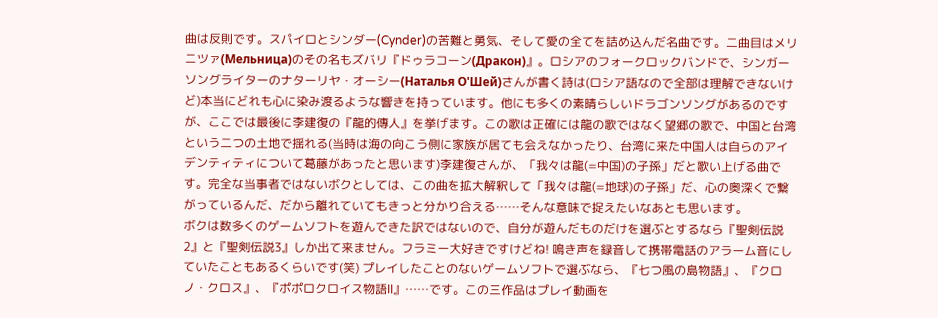曲は反則です。スパイロとシンダー(Cynder)の苦難と勇気、そして愛の全てを詰め込んだ名曲です。二曲目はメリニツァ(Мельница)のその名もズバリ『ドゥラコーン(Дракон)』。ロシアのフォークロックバンドで、シンガーソングライターのナターリヤ・オーシー(Наталья О'Шей)さんが書く詩は(ロシア語なので全部は理解できないけど)本当にどれも心に染み渡るような響きを持っています。他にも多くの素晴らしいドラゴンソングがあるのですが、ここでは最後に李建復の『龍的傳人』を挙げます。この歌は正確には龍の歌ではなく望郷の歌で、中国と台湾という二つの土地で揺れる(当時は海の向こう側に家族が居ても会えなかったり、台湾に来た中国人は自らのアイデンティティについて葛藤があったと思います)李建復さんが、「我々は龍(=中国)の子孫」だと歌い上げる曲です。完全な当事者ではないボクとしては、この曲を拡大解釈して「我々は龍(=地球)の子孫」だ、心の奥深くで繋がっているんだ、だから離れていてもきっと分かり合える……そんな意味で捉えたいなあとも思います。
ボクは数多くのゲームソフトを遊んできた訳ではないので、自分が遊んだものだけを選ぶとするなら『聖剣伝説2』と『聖剣伝説3』しか出て来ません。フラミー大好きですけどね! 鳴き声を録音して携帯電話のアラーム音にしていたこともあるくらいです(笑) プレイしたことのないゲームソフトで選ぶなら、『七つ風の島物語』、『クロノ・クロス』、『ポポロクロイス物語II』……です。この三作品はプレイ動画を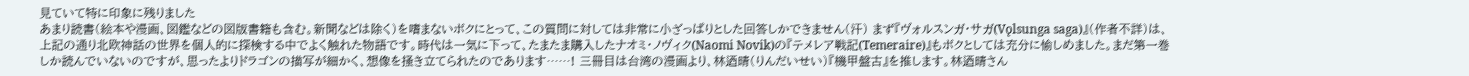見ていて特に印象に残りました
あまり読書(絵本や漫画、図鑑などの図版書籍も含む。新聞などは除く)を嗜まないボクにとって、この質問に対しては非常に小ざっぱりとした回答しかできません(汗) まず『ヴォルスンガ・サガ(Vǫlsunga saga)』(作者不詳)は、上記の通り北欧神話の世界を個人的に探検する中でよく触れた物語です。時代は一気に下って、たまたま購入したナオミ・ノヴィク(Naomi Novik)の『テメレア戦記(Temeraire)』もボクとしては充分に愉しめました。まだ第一巻しか読んでいないのですが、思ったよりドラゴンの描写が細かく、想像を掻き立てられたのであります……! 三冊目は台湾の漫画より、林迺晴(りんだいせい)『機甲盤古』を推します。林迺晴さん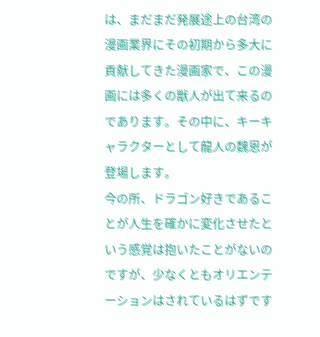は、まだまだ発展途上の台湾の漫画業界にその初期から多大に貢献してきた漫画家で、この漫画には多くの獣人が出て来るのであります。その中に、キーキャラクターとして龍人の魏恩が登場します。
今の所、ドラゴン好きであることが人生を確かに変化させたという感覚は抱いたことがないのですが、少なくともオリエンテーションはされているはずです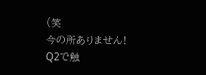(笑
今の所ありません!
Q2で触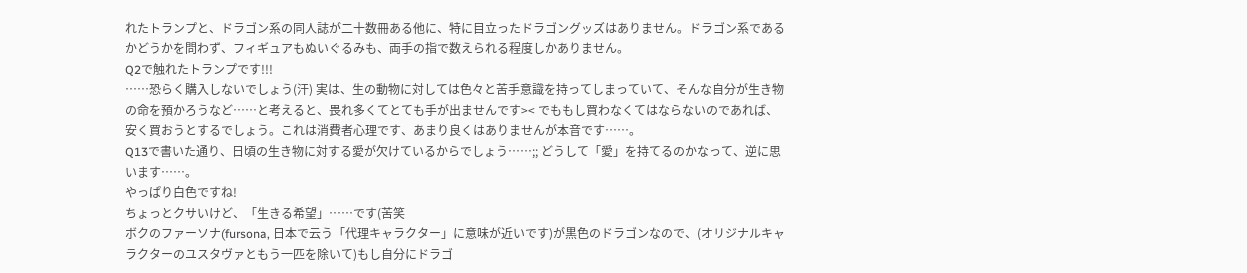れたトランプと、ドラゴン系の同人誌が二十数冊ある他に、特に目立ったドラゴングッズはありません。ドラゴン系であるかどうかを問わず、フィギュアもぬいぐるみも、両手の指で数えられる程度しかありません。
Q2で触れたトランプです!!!
……恐らく購入しないでしょう(汗) 実は、生の動物に対しては色々と苦手意識を持ってしまっていて、そんな自分が生き物の命を預かろうなど……と考えると、畏れ多くてとても手が出ませんです>< でももし買わなくてはならないのであれば、安く買おうとするでしょう。これは消費者心理です、あまり良くはありませんが本音です……。
Q13で書いた通り、日頃の生き物に対する愛が欠けているからでしょう……;; どうして「愛」を持てるのかなって、逆に思います……。
やっぱり白色ですね!
ちょっとクサいけど、「生きる希望」……です(苦笑
ボクのファーソナ(fursona, 日本で云う「代理キャラクター」に意味が近いです)が黒色のドラゴンなので、(オリジナルキャラクターのユスタヴァともう一匹を除いて)もし自分にドラゴ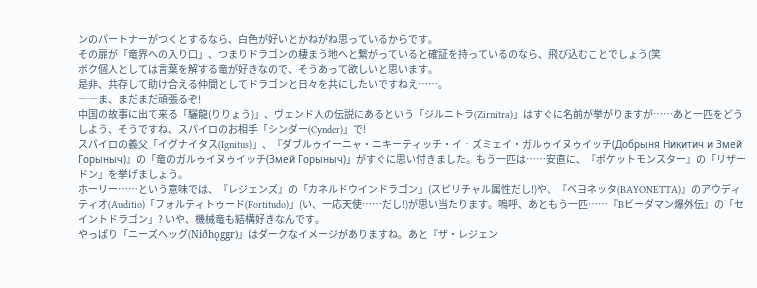ンのパートナーがつくとするなら、白色が好いとかねがね思っているからです。
その扉が「竜界への入り口」、つまりドラゴンの棲まう地へと繋がっていると確証を持っているのなら、飛び込むことでしょう(笑
ボク個人としては言葉を解する竜が好きなので、そうあって欲しいと思います。
是非、共存して助け合える仲間としてドラゴンと日々を共にしたいですねえ……。
――ま、まだまだ頑張るぞ!
中国の故事に出て来る「驪龍(りりょう)」、ヴェンド人の伝説にあるという「ジルニトラ(Zirnitra)」はすぐに名前が挙がりますが……あと一匹をどうしよう、そうですね、スパイロのお相手「シンダー(Cynder)」で!
スパイロの義父「イグナイタス(Ignitus)」、『ダブルゥイーニャ・ニキーティッチ・イ‐ズミェイ・ガルゥイヌゥイッチ(Добрыня Никитич и Змей Горыныч)』の「竜のガルゥイヌゥイッチ(Змей Горыныч)」がすぐに思い付きました。もう一匹は……安直に、『ポケットモンスター』の「リザードン」を挙げましょう。
ホーリー……という意味では、『レジェンズ』の「カネルドウインドラゴン」(スピリチャル属性だし!)や、『ベヨネッタ(BAYONETTA)』のアウディティオ(Auditio)「フォルティトゥード(Fortitudo)」(い、一応天使……だし!)が思い当たります。嗚呼、あともう一匹……『Bビーダマン爆外伝』の「セイントドラゴン」? いや、機械竜も結構好きなんです。
やっぱり「ニーズヘッグ(Niðhǫggr)」はダークなイメージがありますね。あと『ザ・レジェン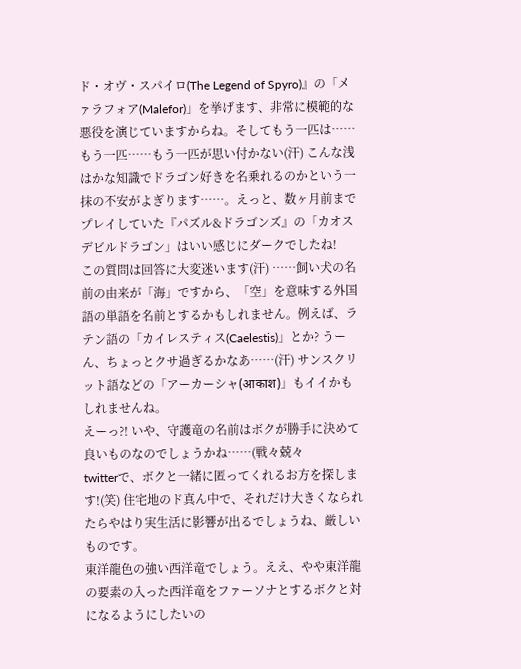ド・オヴ・スパイロ(The Legend of Spyro)』の「メァラフォア(Malefor)」を挙げます、非常に模範的な悪役を演じていますからね。そしてもう一匹は……もう一匹……もう一匹が思い付かない(汗) こんな浅はかな知識でドラゴン好きを名乗れるのかという一抹の不安がよぎります……。えっと、数ヶ月前までプレイしていた『パズル&ドラゴンズ』の「カオスデビルドラゴン」はいい感じにダークでしたね!
この質問は回答に大変迷います(汗) ……飼い犬の名前の由来が「海」ですから、「空」を意味する外国語の単語を名前とするかもしれません。例えば、ラテン語の「カイレスティス(Caelestis)」とか? うーん、ちょっとクサ過ぎるかなあ……(汗) サンスクリット語などの「アーカーシャ(आकाश)」もイイかもしれませんね。
えーっ?! いや、守護竜の名前はボクが勝手に決めて良いものなのでしょうかね……(戦々兢々
twitterで、ボクと一緒に匿ってくれるお方を探します!(笑) 住宅地のド真ん中で、それだけ大きくなられたらやはり実生活に影響が出るでしょうね、厳しいものです。
東洋龍色の強い西洋竜でしょう。ええ、やや東洋龍の要素の入った西洋竜をファーソナとするボクと対になるようにしたいの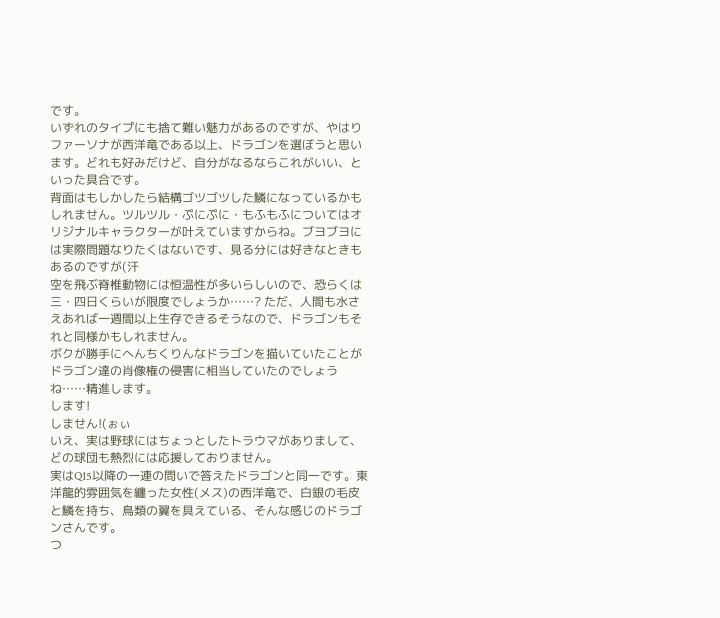です。
いずれのタイプにも捨て難い魅力があるのですが、やはりファーソナが西洋竜である以上、ドラゴンを選ぼうと思います。どれも好みだけど、自分がなるならこれがいい、といった具合です。
背面はもしかしたら結構ゴツゴツした鱗になっているかもしれません。ツルツル・ぷにぷに・もふもふについてはオリジナルキャラクターが叶えていますからね。ブヨブヨには実際問題なりたくはないです、見る分には好きなときもあるのですが(汗
空を飛ぶ脊椎動物には恒温性が多いらしいので、恐らくは三・四日くらいが限度でしょうか……? ただ、人間も水さえあれば一週間以上生存できるそうなので、ドラゴンもそれと同様かもしれません。
ボクが勝手にへんちくりんなドラゴンを描いていたことがドラゴン達の肖像権の侵害に相当していたのでしょうね……精進します。
します!
しません!(ぉぃ
いえ、実は野球にはちょっとしたトラウマがありまして、どの球団も熱烈には応援しておりません。
実はQ15以降の一連の問いで答えたドラゴンと同一です。東洋龍的雰囲気を纏った女性(メス)の西洋竜で、白銀の毛皮と鱗を持ち、鳥類の翼を具えている、そんな感じのドラゴンさんです。
つ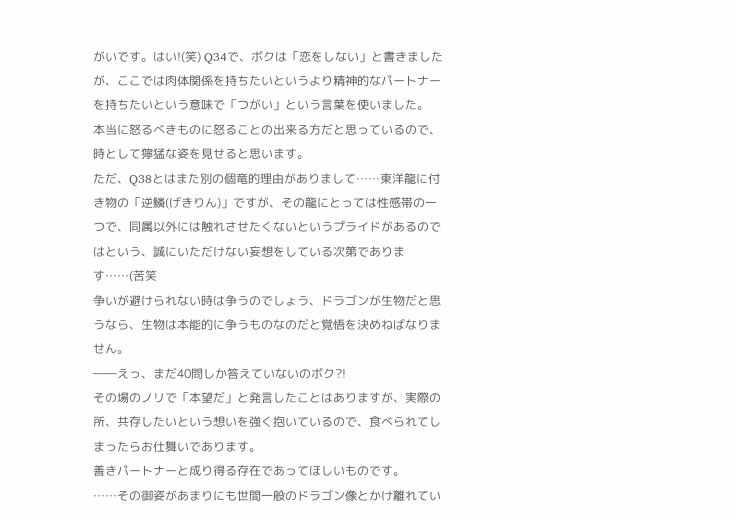がいです。はい!(笑) Q34で、ボクは「恋をしない」と書きましたが、ここでは肉体関係を持ちたいというより精神的なパートナーを持ちたいという意味で「つがい」という言葉を使いました。
本当に怒るべきものに怒ることの出来る方だと思っているので、時として獰猛な姿を見せると思います。
ただ、Q38とはまた別の個竜的理由がありまして……東洋龍に付き物の「逆鱗(げきりん)」ですが、その龍にとっては性感帯の一つで、同属以外には触れさせたくないというプライドがあるのではという、誠にいただけない妄想をしている次第であります……(苦笑
争いが避けられない時は争うのでしょう、ドラゴンが生物だと思うなら、生物は本能的に争うものなのだと覚悟を決めねばなりません。
――えっ、まだ40問しか答えていないのボク?!
その場のノリで「本望だ」と発言したことはありますが、実際の所、共存したいという想いを強く抱いているので、食べられてしまったらお仕舞いであります。
善きパートナーと成り得る存在であってほしいものです。
……その御姿があまりにも世間一般のドラゴン像とかけ離れてい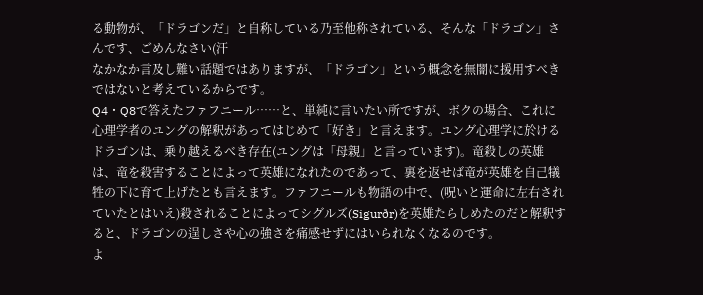る動物が、「ドラゴンだ」と自称している乃至他称されている、そんな「ドラゴン」さんです、ごめんなさい(汗
なかなか言及し難い話題ではありますが、「ドラゴン」という概念を無闇に援用すべきではないと考えているからです。
Q4・Q8で答えたファフニール……と、単純に言いたい所ですが、ボクの場合、これに心理学者のユングの解釈があってはじめて「好き」と言えます。ユング心理学に於けるドラゴンは、乗り越えるべき存在(ユングは「母親」と言っています)。竜殺しの英雄は、竜を殺害することによって英雄になれたのであって、裏を返せば竜が英雄を自己犠牲の下に育て上げたとも言えます。ファフニールも物語の中で、(呪いと運命に左右されていたとはいえ)殺されることによってシグルズ(Sigurðr)を英雄たらしめたのだと解釈すると、ドラゴンの逞しさや心の強さを痛感せずにはいられなくなるのです。
よ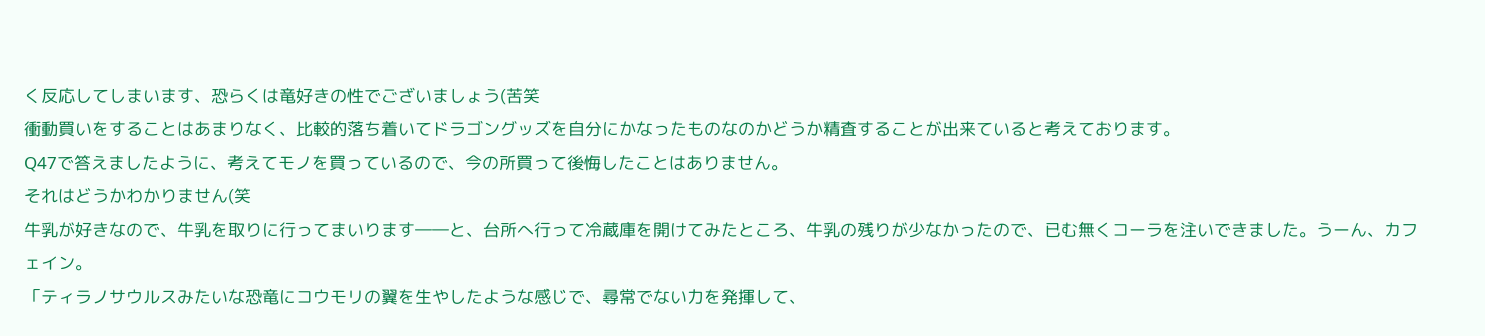く反応してしまいます、恐らくは竜好きの性でございましょう(苦笑
衝動買いをすることはあまりなく、比較的落ち着いてドラゴングッズを自分にかなったものなのかどうか精査することが出来ていると考えております。
Q47で答えましたように、考えてモノを買っているので、今の所買って後悔したことはありません。
それはどうかわかりません(笑
牛乳が好きなので、牛乳を取りに行ってまいります――と、台所へ行って冷蔵庫を開けてみたところ、牛乳の残りが少なかったので、已む無くコーラを注いできました。うーん、カフェイン。
「ティラノサウルスみたいな恐竜にコウモリの翼を生やしたような感じで、尋常でない力を発揮して、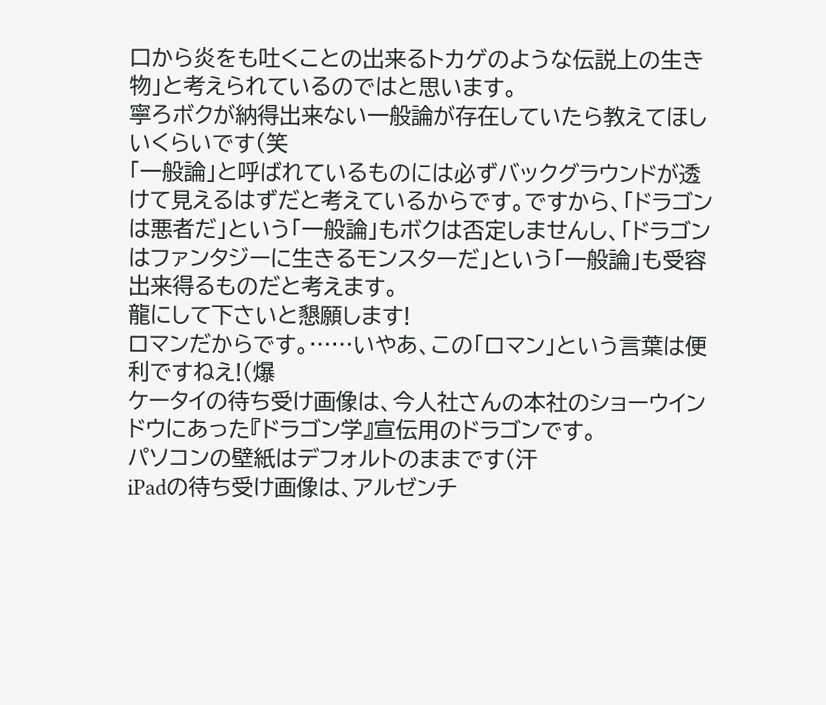口から炎をも吐くことの出来るトカゲのような伝説上の生き物」と考えられているのではと思います。
寧ろボクが納得出来ない一般論が存在していたら教えてほしいくらいです(笑
「一般論」と呼ばれているものには必ずバックグラウンドが透けて見えるはずだと考えているからです。ですから、「ドラゴンは悪者だ」という「一般論」もボクは否定しませんし、「ドラゴンはファンタジーに生きるモンスターだ」という「一般論」も受容出来得るものだと考えます。
龍にして下さいと懇願します!
ロマンだからです。……いやあ、この「ロマン」という言葉は便利ですねえ!(爆
ケータイの待ち受け画像は、今人社さんの本社のショーウインドウにあった『ドラゴン学』宣伝用のドラゴンです。
パソコンの壁紙はデフォルトのままです(汗
iPadの待ち受け画像は、アルゼンチ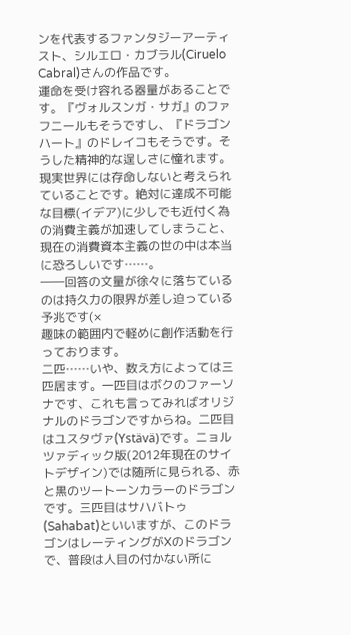ンを代表するファンタジーアーティスト、シルエロ・カブラル(Ciruelo Cabral)さんの作品です。
運命を受け容れる器量があることです。『ヴォルスンガ・サガ』のファフニールもそうですし、『ドラゴンハート』のドレイコもそうです。そうした精神的な逞しさに憧れます。
現実世界には存命しないと考えられていることです。絶対に達成不可能な目標(イデア)に少しでも近付く為の消費主義が加速してしまうこと、現在の消費資本主義の世の中は本当に恐ろしいです……。
――回答の文量が徐々に落ちているのは持久力の限界が差し迫っている予兆です(×
趣味の範囲内で軽めに創作活動を行っております。
二匹……いや、数え方によっては三匹居ます。一匹目はボクのファーソナです、これも言ってみればオリジナルのドラゴンですからね。二匹目はユスタヴァ(Ystävä)です。ニョルツァディック版(2012年現在のサイトデザイン)では随所に見られる、赤と黒のツートーンカラーのドラゴンです。三匹目はサハバトゥ(Sahabat)といいますが、このドラゴンはレーティングがXのドラゴンで、普段は人目の付かない所に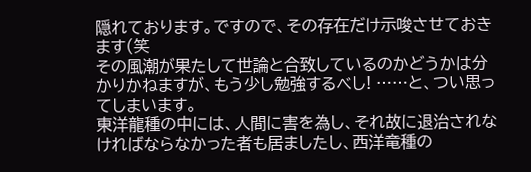隠れております。ですので、その存在だけ示唆させておきます(笑
その風潮が果たして世論と合致しているのかどうかは分かりかねますが、もう少し勉強するべし! ……と、つい思ってしまいます。
東洋龍種の中には、人間に害を為し、それ故に退治されなければならなかった者も居ましたし、西洋竜種の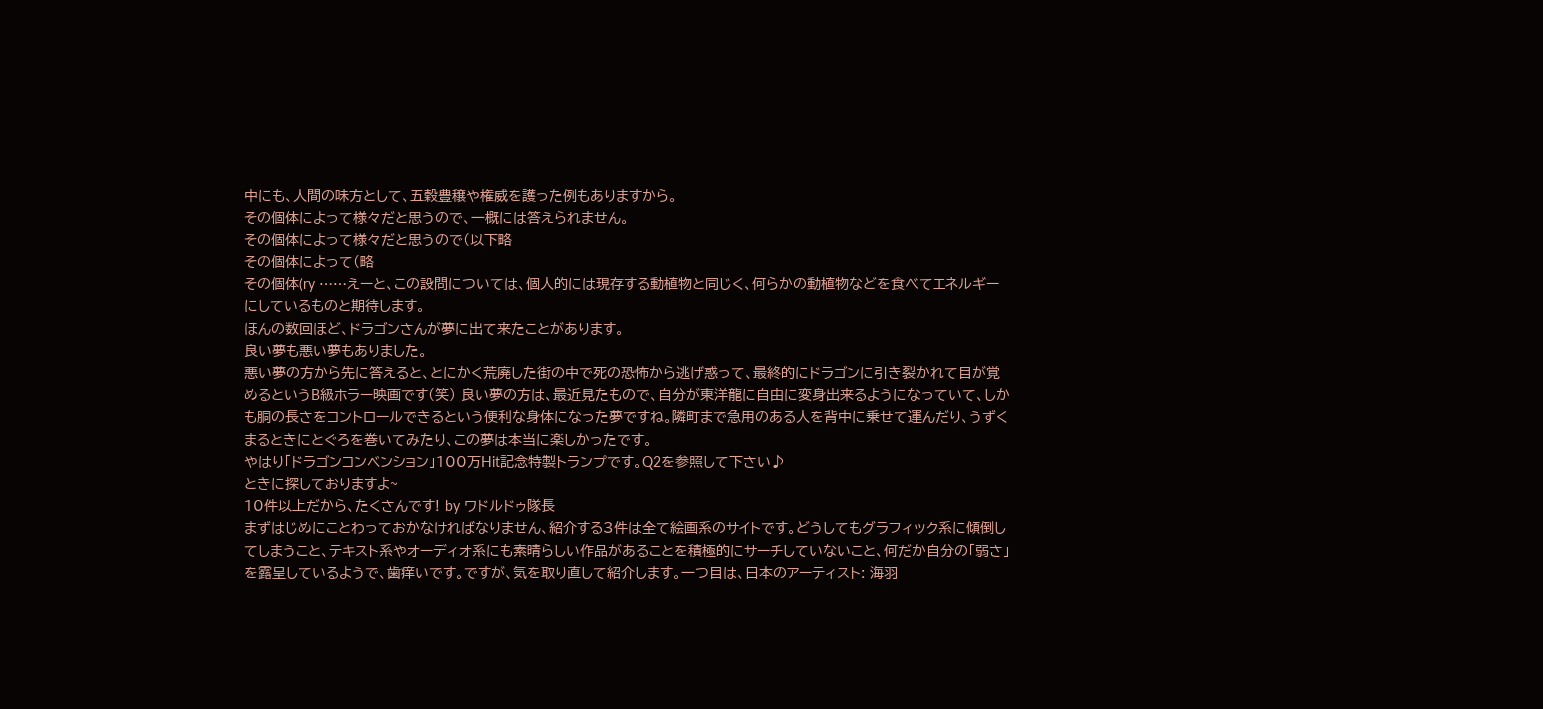中にも、人間の味方として、五穀豊穣や権威を護った例もありますから。
その個体によって様々だと思うので、一概には答えられません。
その個体によって様々だと思うので(以下略
その個体によって(略
その個体(ry ……えーと、この設問については、個人的には現存する動植物と同じく、何らかの動植物などを食べてエネルギーにしているものと期待します。
ほんの数回ほど、ドラゴンさんが夢に出て来たことがあります。
良い夢も悪い夢もありました。
悪い夢の方から先に答えると、とにかく荒廃した街の中で死の恐怖から逃げ惑って、最終的にドラゴンに引き裂かれて目が覚めるというB級ホラー映画です(笑) 良い夢の方は、最近見たもので、自分が東洋龍に自由に変身出来るようになっていて、しかも胴の長さをコントロールできるという便利な身体になった夢ですね。隣町まで急用のある人を背中に乗せて運んだり、うずくまるときにとぐろを巻いてみたり、この夢は本当に楽しかったです。
やはり「ドラゴンコンベンション」100万Hit記念特製トランプです。Q2を参照して下さい♪
ときに探しておりますよ~
10件以上だから、たくさんです! by ワドルドゥ隊長
まずはじめにことわっておかなければなりません、紹介する3件は全て絵画系のサイトです。どうしてもグラフィック系に傾倒してしまうこと、テキスト系やオーディオ系にも素晴らしい作品があることを積極的にサーチしていないこと、何だか自分の「弱さ」を露呈しているようで、歯痒いです。ですが、気を取り直して紹介します。一つ目は、日本のアーティスト: 海羽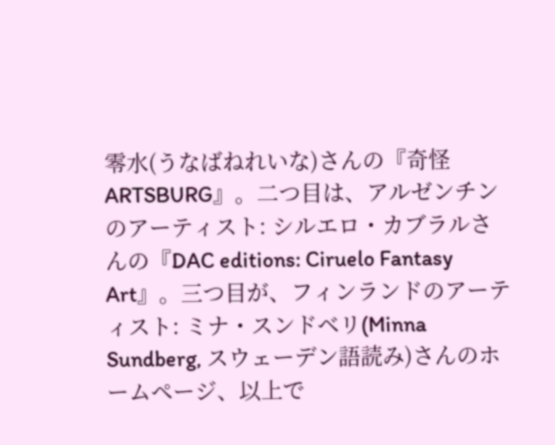零水(うなばねれいな)さんの『奇怪ARTSBURG』。二つ目は、アルゼンチンのアーティスト: シルエロ・カブラルさんの『DAC editions: Ciruelo Fantasy Art』。三つ目が、フィンランドのアーティスト: ミナ・スンドベリ(Minna Sundberg, スウェーデン語読み)さんのホームページ、以上で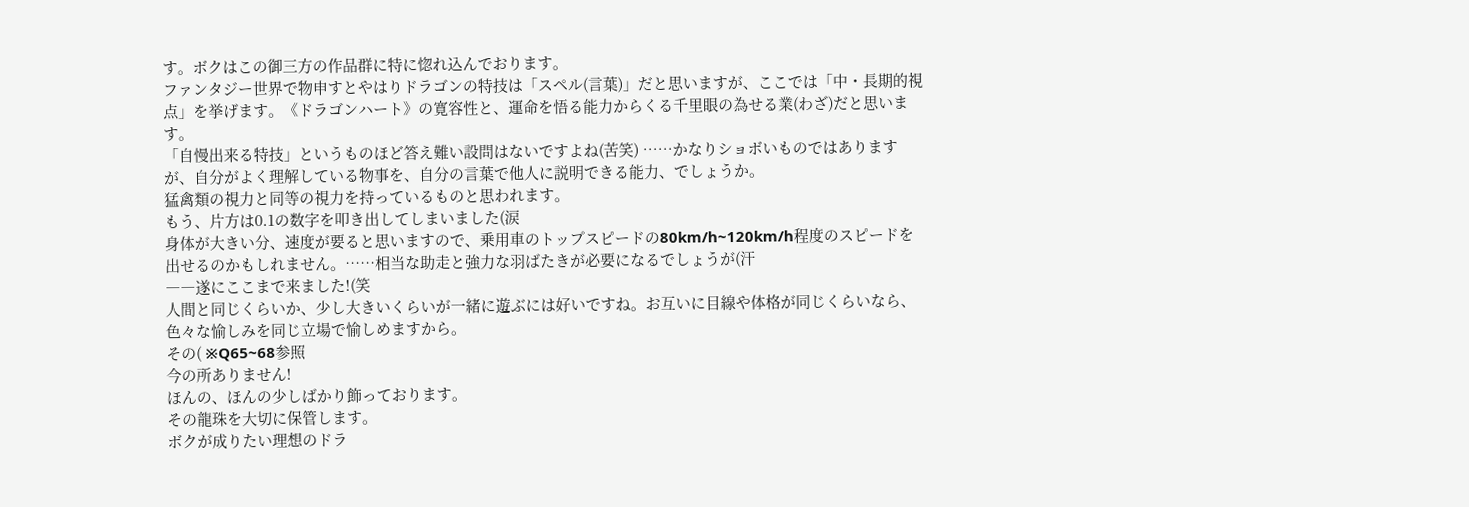す。ボクはこの御三方の作品群に特に惚れ込んでおります。
ファンタジー世界で物申すとやはりドラゴンの特技は「スペル(言葉)」だと思いますが、ここでは「中・長期的視点」を挙げます。《ドラゴンハート》の寛容性と、運命を悟る能力からくる千里眼の為せる業(わざ)だと思います。
「自慢出来る特技」というものほど答え難い設問はないですよね(苦笑) ……かなりショボいものではありますが、自分がよく理解している物事を、自分の言葉で他人に説明できる能力、でしょうか。
猛禽類の視力と同等の視力を持っているものと思われます。
もう、片方は0.1の数字を叩き出してしまいました(涙
身体が大きい分、速度が要ると思いますので、乗用車のトップスピードの80km/h~120km/h程度のスピードを出せるのかもしれません。……相当な助走と強力な羽ばたきが必要になるでしょうが(汗
――遂にここまで来ました!(笑
人間と同じくらいか、少し大きいくらいが一緒に遊ぶには好いですね。お互いに目線や体格が同じくらいなら、色々な愉しみを同じ立場で愉しめますから。
その( ※Q65~68参照
今の所ありません!
ほんの、ほんの少しばかり飾っております。
その龍珠を大切に保管します。
ボクが成りたい理想のドラ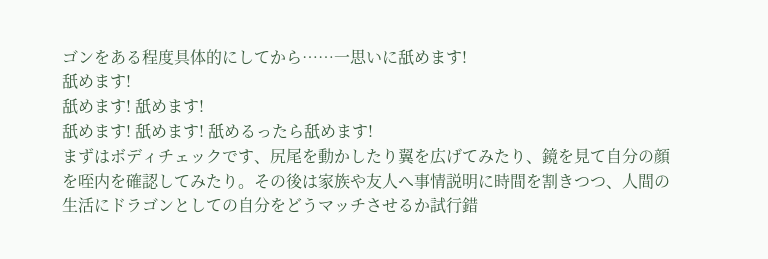ゴンをある程度具体的にしてから……一思いに舐めます!
舐めます!
舐めます! 舐めます!
舐めます! 舐めます! 舐めるったら舐めます!
まずはボディチェックです、尻尾を動かしたり翼を広げてみたり、鏡を見て自分の顔を咥内を確認してみたり。その後は家族や友人へ事情説明に時間を割きつつ、人間の生活にドラゴンとしての自分をどうマッチさせるか試行錯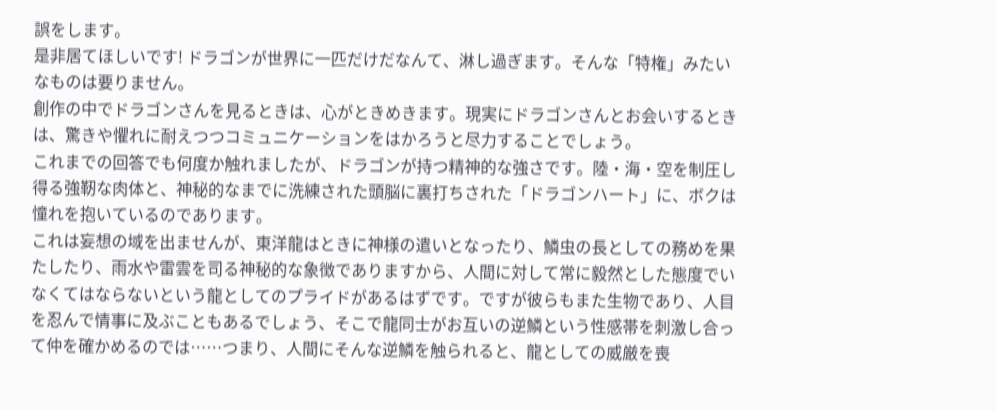誤をします。
是非居てほしいです! ドラゴンが世界に一匹だけだなんて、淋し過ぎます。そんな「特権」みたいなものは要りません。
創作の中でドラゴンさんを見るときは、心がときめきます。現実にドラゴンさんとお会いするときは、驚きや懼れに耐えつつコミュニケーションをはかろうと尽力することでしょう。
これまでの回答でも何度か触れましたが、ドラゴンが持つ精神的な強さです。陸・海・空を制圧し得る強靭な肉体と、神秘的なまでに洗練された頭脳に裏打ちされた「ドラゴンハート」に、ボクは憧れを抱いているのであります。
これは妄想の域を出ませんが、東洋龍はときに神様の遣いとなったり、鱗虫の長としての務めを果たしたり、雨水や雷雲を司る神秘的な象徴でありますから、人間に対して常に毅然とした態度でいなくてはならないという龍としてのプライドがあるはずです。ですが彼らもまた生物であり、人目を忍んで情事に及ぶこともあるでしょう、そこで龍同士がお互いの逆鱗という性感帯を刺激し合って仲を確かめるのでは……つまり、人間にそんな逆鱗を触られると、龍としての威厳を喪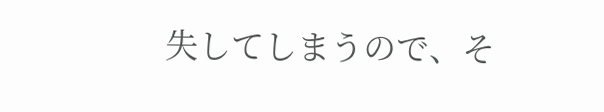失してしまうので、そ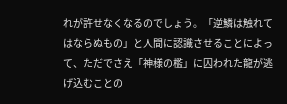れが許せなくなるのでしょう。「逆鱗は触れてはならぬもの」と人間に認識させることによって、ただでさえ「神様の檻」に囚われた龍が逃げ込むことの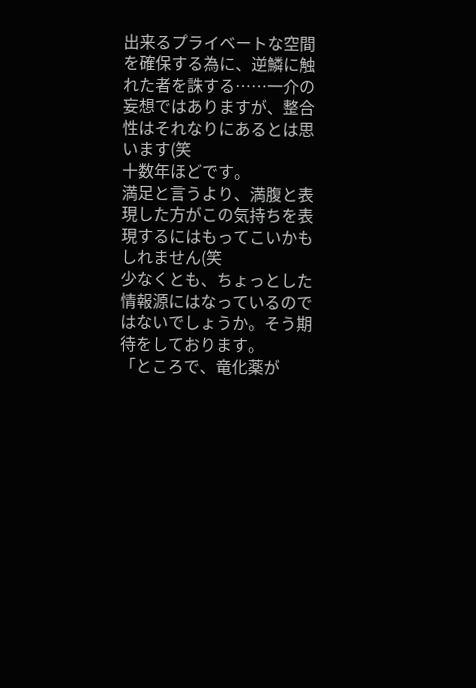出来るプライベートな空間を確保する為に、逆鱗に触れた者を誅する……一介の妄想ではありますが、整合性はそれなりにあるとは思います(笑
十数年ほどです。
満足と言うより、満腹と表現した方がこの気持ちを表現するにはもってこいかもしれません(笑
少なくとも、ちょっとした情報源にはなっているのではないでしょうか。そう期待をしております。
「ところで、竜化薬が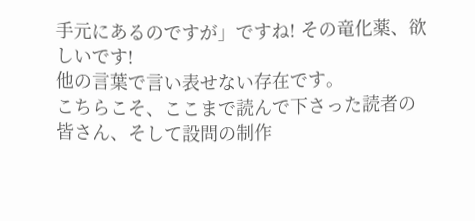手元にあるのですが」ですね! その竜化薬、欲しいです!
他の言葉で言い表せない存在です。
こちらこそ、ここまで読んで下さった読者の皆さん、そして設問の制作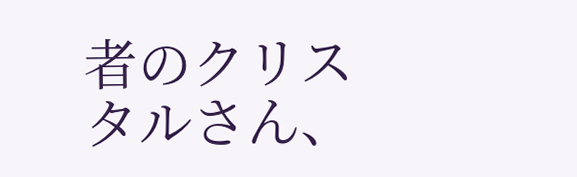者のクリスタルさん、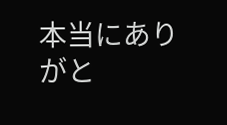本当にありがと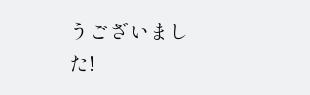うございました!